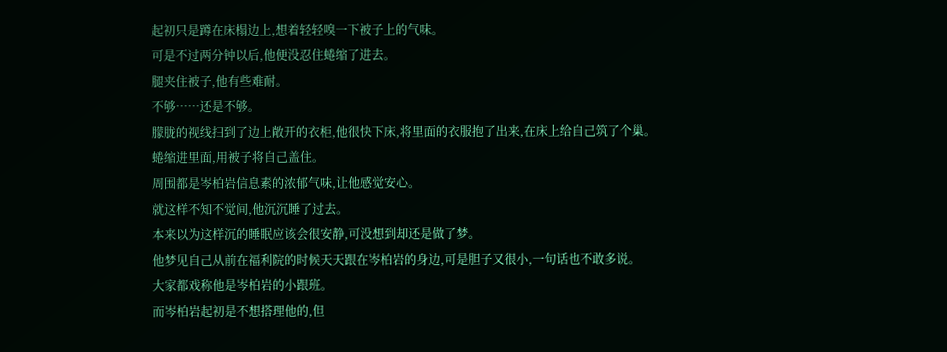起初只是蹲在床榻边上,想着轻轻嗅一下被子上的气味。
可是不过两分钟以后,他便没忍住蜷缩了进去。
腿夹住被子,他有些难耐。
不够……还是不够。
朦胧的视线扫到了边上敞开的衣柜,他很快下床,将里面的衣服抱了出来,在床上给自己筑了个巢。
蜷缩进里面,用被子将自己盖住。
周围都是岑柏岩信息素的浓郁气味,让他感觉安心。
就这样不知不觉间,他沉沉睡了过去。
本来以为这样沉的睡眠应该会很安静,可没想到却还是做了梦。
他梦见自己从前在福利院的时候天天跟在岑柏岩的身边,可是胆子又很小,一句话也不敢多说。
大家都戏称他是岑柏岩的小跟班。
而岑柏岩起初是不想搭理他的,但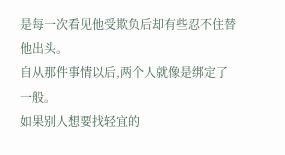是每一次看见他受欺负后却有些忍不住替他出头。
自从那件事情以后,两个人就像是绑定了一般。
如果别人想要找轻宜的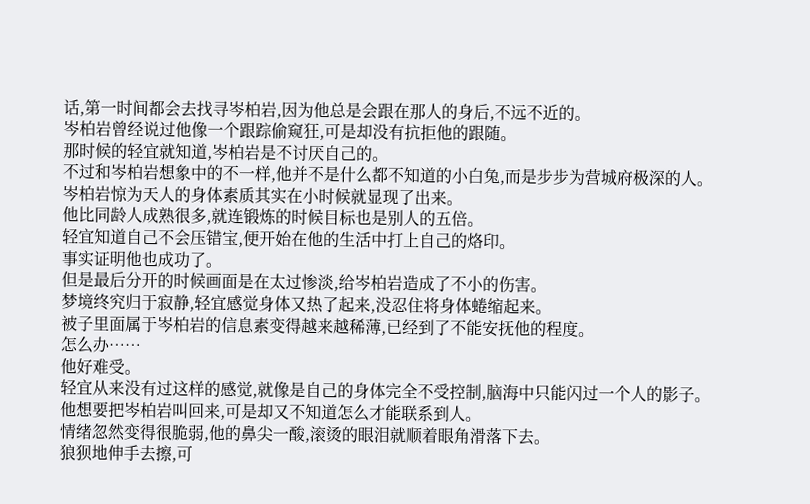话,第一时间都会去找寻岑柏岩,因为他总是会跟在那人的身后,不远不近的。
岑柏岩曾经说过他像一个跟踪偷窥狂,可是却没有抗拒他的跟随。
那时候的轻宜就知道,岑柏岩是不讨厌自己的。
不过和岑柏岩想象中的不一样,他并不是什么都不知道的小白兔,而是步步为营城府极深的人。
岑柏岩惊为天人的身体素质其实在小时候就显现了出来。
他比同龄人成熟很多,就连锻炼的时候目标也是别人的五倍。
轻宜知道自己不会压错宝,便开始在他的生活中打上自己的烙印。
事实证明他也成功了。
但是最后分开的时候画面是在太过惨淡,给岑柏岩造成了不小的伤害。
梦境终究归于寂静,轻宜感觉身体又热了起来,没忍住将身体蜷缩起来。
被子里面属于岑柏岩的信息素变得越来越稀薄,已经到了不能安抚他的程度。
怎么办……
他好难受。
轻宜从来没有过这样的感觉,就像是自己的身体完全不受控制,脑海中只能闪过一个人的影子。
他想要把岑柏岩叫回来,可是却又不知道怎么才能联系到人。
情绪忽然变得很脆弱,他的鼻尖一酸,滚烫的眼泪就顺着眼角滑落下去。
狼狈地伸手去擦,可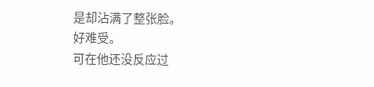是却沾满了整张脸。
好难受。
可在他还没反应过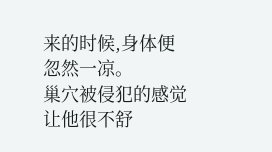来的时候,身体便忽然一凉。
巢穴被侵犯的感觉让他很不舒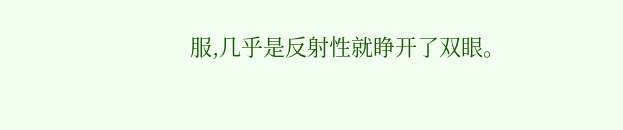服,几乎是反射性就睁开了双眼。